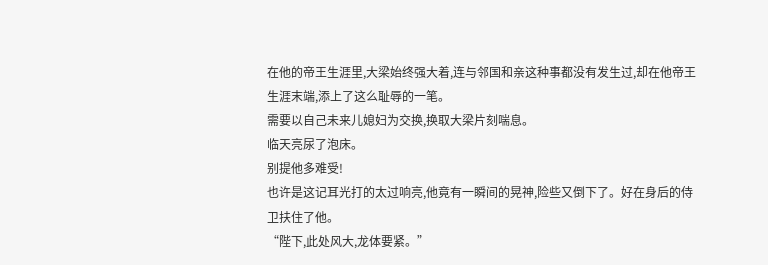在他的帝王生涯里,大梁始终强大着,连与邻国和亲这种事都没有发生过,却在他帝王生涯末端,添上了这么耻辱的一笔。
需要以自己未来儿媳妇为交换,换取大梁片刻喘息。
临天亮尿了泡床。
别提他多难受!
也许是这记耳光打的太过响亮,他竟有一瞬间的晃神,险些又倒下了。好在身后的侍卫扶住了他。
“陛下,此处风大,龙体要紧。”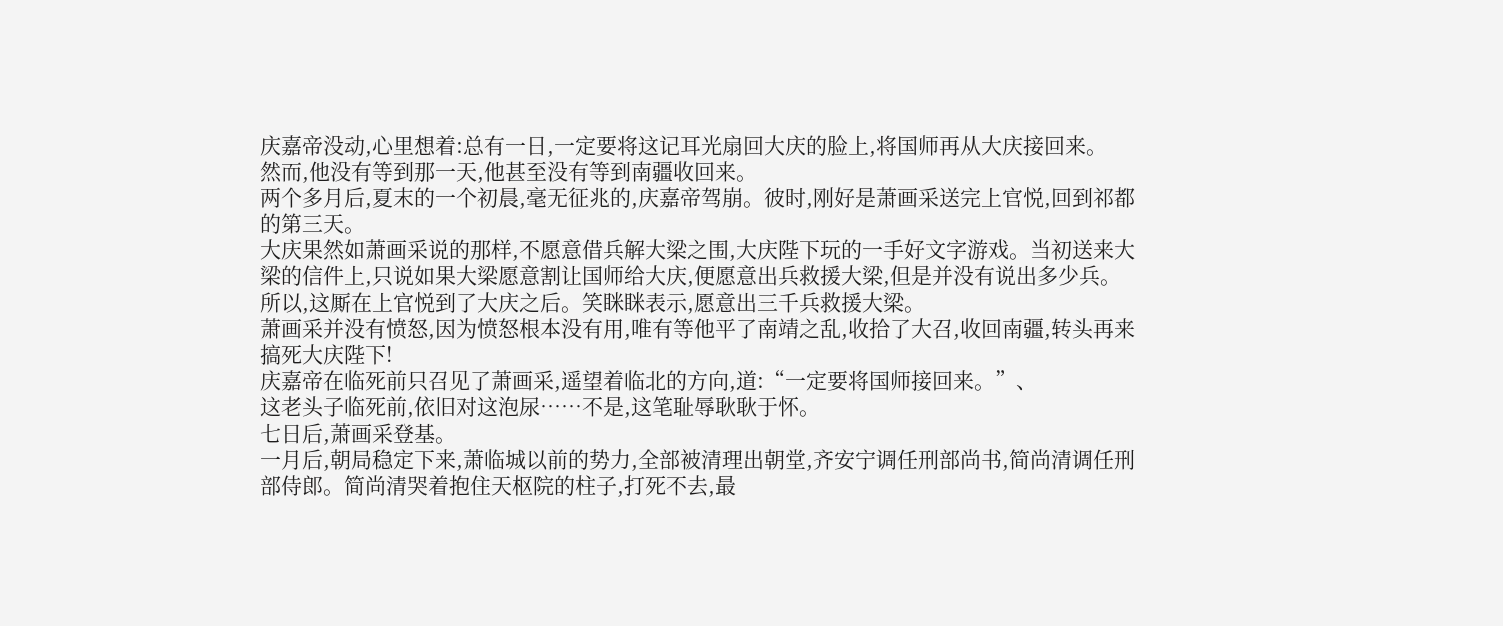庆嘉帝没动,心里想着:总有一日,一定要将这记耳光扇回大庆的脸上,将国师再从大庆接回来。
然而,他没有等到那一天,他甚至没有等到南疆收回来。
两个多月后,夏末的一个初晨,毫无征兆的,庆嘉帝驾崩。彼时,刚好是萧画采送完上官悦,回到祁都的第三天。
大庆果然如萧画采说的那样,不愿意借兵解大梁之围,大庆陛下玩的一手好文字游戏。当初送来大梁的信件上,只说如果大梁愿意割让国师给大庆,便愿意出兵救援大梁,但是并没有说出多少兵。
所以,这厮在上官悦到了大庆之后。笑眯眯表示,愿意出三千兵救援大梁。
萧画采并没有愤怒,因为愤怒根本没有用,唯有等他平了南靖之乱,收拾了大召,收回南疆,转头再来搞死大庆陛下!
庆嘉帝在临死前只召见了萧画采,遥望着临北的方向,道:“一定要将国师接回来。”、
这老头子临死前,依旧对这泡尿……不是,这笔耻辱耿耿于怀。
七日后,萧画采登基。
一月后,朝局稳定下来,萧临城以前的势力,全部被清理出朝堂,齐安宁调任刑部尚书,简尚清调任刑部侍郎。简尚清哭着抱住天枢院的柱子,打死不去,最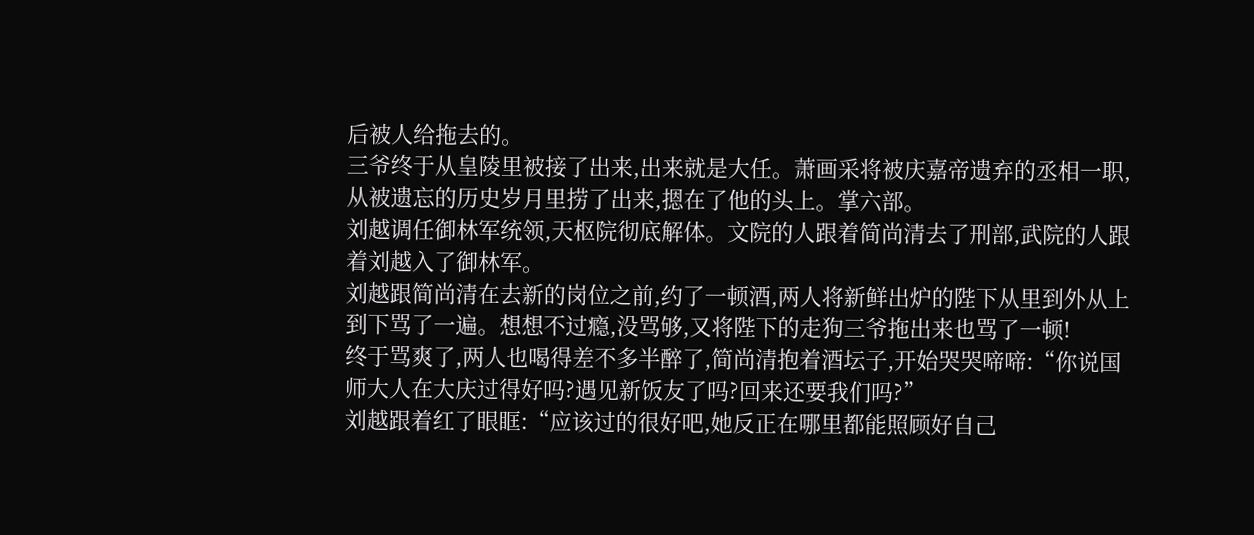后被人给拖去的。
三爷终于从皇陵里被接了出来,出来就是大任。萧画采将被庆嘉帝遗弃的丞相一职,从被遗忘的历史岁月里捞了出来,摁在了他的头上。掌六部。
刘越调任御林军统领,天枢院彻底解体。文院的人跟着简尚清去了刑部,武院的人跟着刘越入了御林军。
刘越跟简尚清在去新的岗位之前,约了一顿酒,两人将新鲜出炉的陛下从里到外从上到下骂了一遍。想想不过瘾,没骂够,又将陛下的走狗三爷拖出来也骂了一顿!
终于骂爽了,两人也喝得差不多半醉了,简尚清抱着酒坛子,开始哭哭啼啼:“你说国师大人在大庆过得好吗?遇见新饭友了吗?回来还要我们吗?”
刘越跟着红了眼眶:“应该过的很好吧,她反正在哪里都能照顾好自己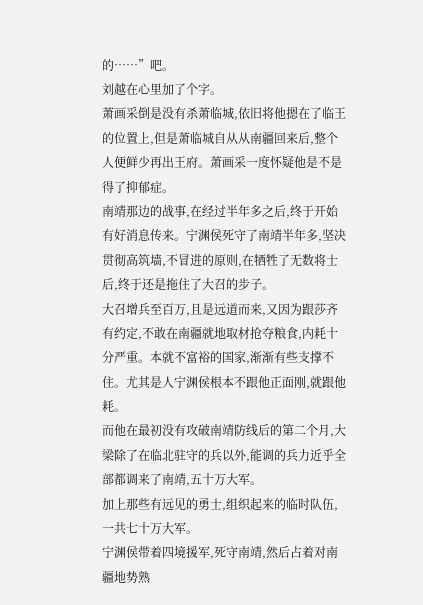的……”吧。
刘越在心里加了个字。
萧画采倒是没有杀萧临城,依旧将他摁在了临王的位置上,但是萧临城自从从南疆回来后,整个人便鲜少再出王府。萧画采一度怀疑他是不是得了抑郁症。
南靖那边的战事,在经过半年多之后,终于开始有好消息传来。宁渊侯死守了南靖半年多,坚决贯彻高筑墙,不冒进的原则,在牺牲了无数将士后,终于还是拖住了大召的步子。
大召增兵至百万,且是远道而来,又因为跟莎齐有约定,不敢在南疆就地取材抢夺粮食,内耗十分严重。本就不富裕的国家,渐渐有些支撑不住。尤其是人宁渊侯根本不跟他正面刚,就跟他耗。
而他在最初没有攻破南靖防线后的第二个月,大梁除了在临北驻守的兵以外,能调的兵力近乎全部都调来了南靖,五十万大军。
加上那些有远见的勇士,组织起来的临时队伍,一共七十万大军。
宁渊侯带着四境援军,死守南靖,然后占着对南疆地势熟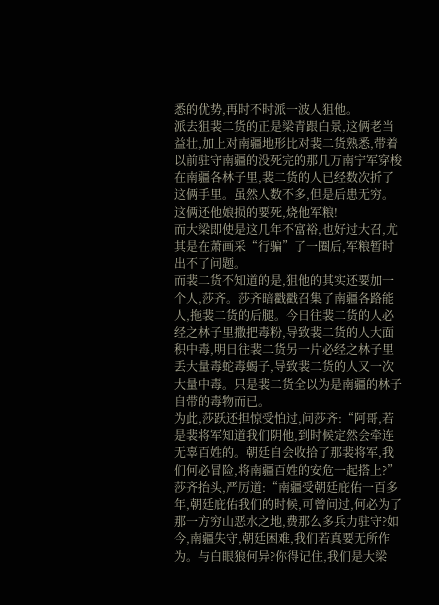悉的优势,再时不时派一波人狙他。
派去狙裴二货的正是梁青跟白景,这俩老当益壮,加上对南疆地形比对裴二货熟悉,带着以前驻守南疆的没死完的那几万南宁军穿梭在南疆各林子里,裴二货的人已经数次折了这俩手里。虽然人数不多,但是后患无穷。这俩还他娘损的要死,烧他军粮!
而大梁即使是这几年不富裕,也好过大召,尤其是在萧画采“行骗”了一圈后,军粮暂时出不了问题。
而裴二货不知道的是,狙他的其实还要加一个人,莎齐。莎齐暗戳戳召集了南疆各路能人,拖裴二货的后腿。今日往裴二货的人必经之林子里撒把毒粉,导致裴二货的人大面积中毒,明日往裴二货另一片必经之林子里丢大量毒蛇毒蝎子,导致裴二货的人又一次大量中毒。只是裴二货全以为是南疆的林子自带的毒物而已。
为此,莎跃还担惊受怕过,问莎齐:“阿哥,若是裴将军知道我们阴他,到时候定然会牵连无辜百姓的。朝廷自会收拾了那裴将军,我们何必冒险,将南疆百姓的安危一起搭上?”
莎齐抬头,严厉道:“南疆受朝廷庇佑一百多年,朝廷庇佑我们的时候,可曾问过,何必为了那一方穷山恶水之地,费那么多兵力驻守?如今,南疆失守,朝廷困难,我们若真要无所作为。与白眼狼何异?你得记住,我们是大梁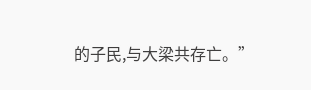的子民,与大梁共存亡。”